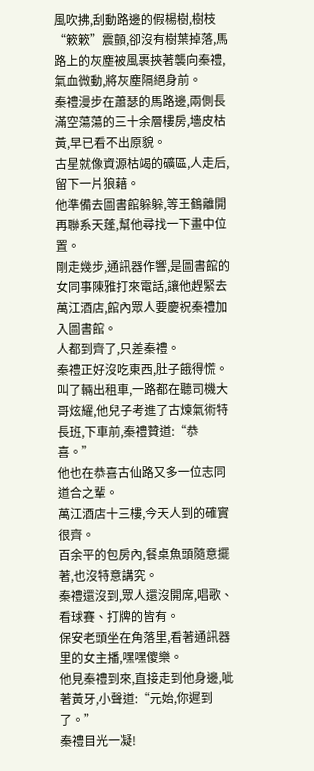風吹拂,刮動路邊的假楊樹,樹枝“簌簌”震顫,卻沒有樹葉掉落,馬路上的灰塵被風裹挾著襲向秦禮,氣血微動,將灰塵隔絕身前。
秦禮漫步在蕭瑟的馬路邊,兩側長滿空蕩蕩的三十余層樓房,墻皮枯黃,早已看不出原貌。
古星就像資源枯竭的礦區,人走后,留下一片狼藉。
他準備去圖書館躲躲,等王鶴離開再聯系天蓬,幫他尋找一下畫中位置。
剛走幾步,通訊器作響,是圖書館的女同事陳雅打來電話,讓他趕緊去萬江酒店,館內眾人要慶祝秦禮加入圖書館。
人都到齊了,只差秦禮。
秦禮正好沒吃東西,肚子餓得慌。
叫了輛出租車,一路都在聽司機大哥炫耀,他兒子考進了古煉氣術特長班,下車前,秦禮贊道:“恭喜。”
他也在恭喜古仙路又多一位志同道合之輩。
萬江酒店十三樓,今天人到的確實很齊。
百余平的包房內,餐桌魚頭隨意擺著,也沒特意講究。
秦禮還沒到,眾人還沒開席,唱歌、看球賽、打牌的皆有。
保安老頭坐在角落里,看著通訊器里的女主播,嘿嘿傻樂。
他見秦禮到來,直接走到他身邊,呲著黃牙,小聲道:“元始,你遲到了。”
秦禮目光一凝!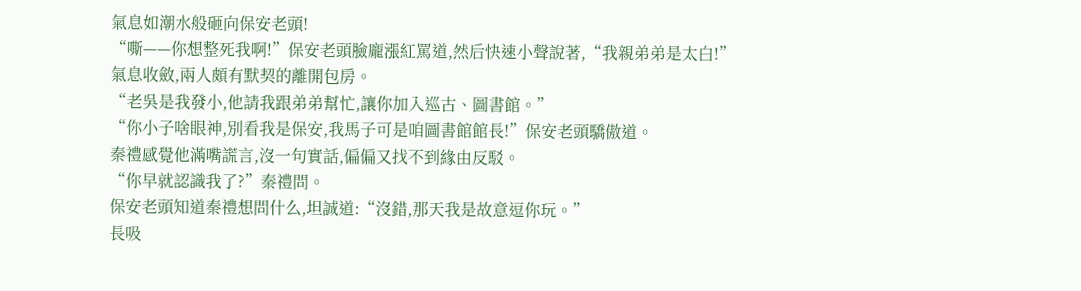氣息如潮水般砸向保安老頭!
“嘶——你想整死我啊!”保安老頭臉龐漲紅罵道,然后快速小聲說著,“我親弟弟是太白!”
氣息收斂,兩人頗有默契的離開包房。
“老吳是我發小,他請我跟弟弟幫忙,讓你加入巡古、圖書館。”
“你小子啥眼神,別看我是保安,我馬子可是咱圖書館館長!”保安老頭驕傲道。
秦禮感覺他滿嘴謊言,沒一句實話,偏偏又找不到緣由反駁。
“你早就認識我了?”秦禮問。
保安老頭知道秦禮想問什么,坦誠道:“沒錯,那天我是故意逗你玩。”
長吸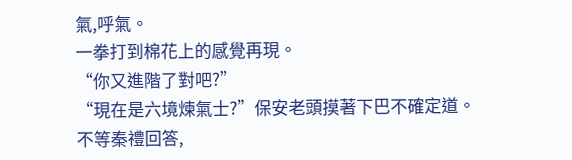氣,呼氣。
一拳打到棉花上的感覺再現。
“你又進階了對吧?”
“現在是六境煉氣士?”保安老頭摸著下巴不確定道。
不等秦禮回答,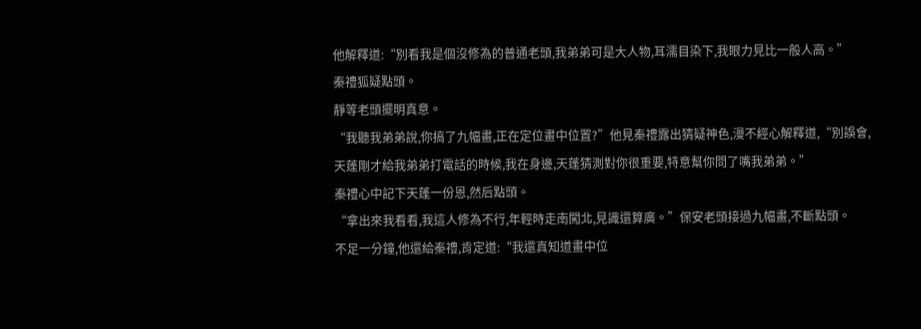他解釋道:“別看我是個沒修為的普通老頭,我弟弟可是大人物,耳濡目染下,我眼力見比一般人高。”
秦禮狐疑點頭。
靜等老頭擺明真意。
“我聽我弟弟說,你搞了九幅畫,正在定位畫中位置?”他見秦禮露出猜疑神色,漫不經心解釋道,“別誤會,天蓬剛才給我弟弟打電話的時候,我在身邊,天蓬猜測對你很重要,特意幫你問了嘴我弟弟。”
秦禮心中記下天蓬一份恩,然后點頭。
“拿出來我看看,我這人修為不行,年輕時走南闖北,見識還算廣。”保安老頭接過九幅畫,不斷點頭。
不足一分鐘,他還給秦禮,肯定道:“我還真知道畫中位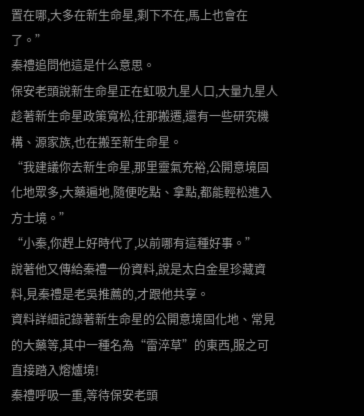置在哪,大多在新生命星,剩下不在,馬上也會在了。”
秦禮追問他這是什么意思。
保安老頭說新生命星正在虹吸九星人口,大量九星人趁著新生命星政策寬松,往那搬遷,還有一些研究機構、源家族,也在搬至新生命星。
“我建議你去新生命星,那里靈氣充裕,公開意境固化地眾多,大藥遍地,隨便吃點、拿點,都能輕松進入方士境。”
“小秦,你趕上好時代了,以前哪有這種好事。”
說著他又傳給秦禮一份資料,說是太白金星珍藏資料,見秦禮是老吳推薦的,才跟他共享。
資料詳細記錄著新生命星的公開意境固化地、常見的大藥等,其中一種名為“雷淬草”的東西,服之可直接踏入熔爐境!
秦禮呼吸一重,等待保安老頭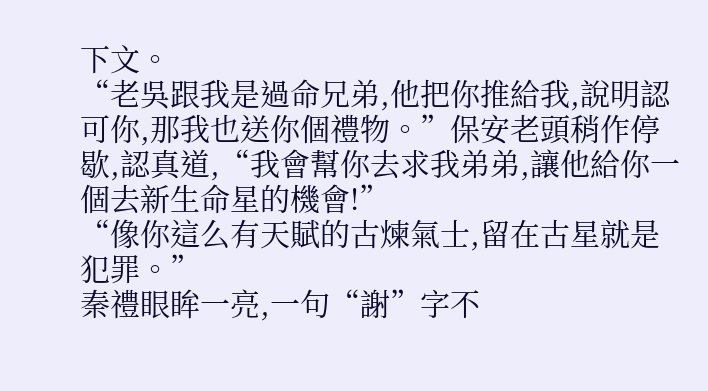下文。
“老吳跟我是過命兄弟,他把你推給我,說明認可你,那我也送你個禮物。”保安老頭稍作停歇,認真道,“我會幫你去求我弟弟,讓他給你一個去新生命星的機會!”
“像你這么有天賦的古煉氣士,留在古星就是犯罪。”
秦禮眼眸一亮,一句“謝”字不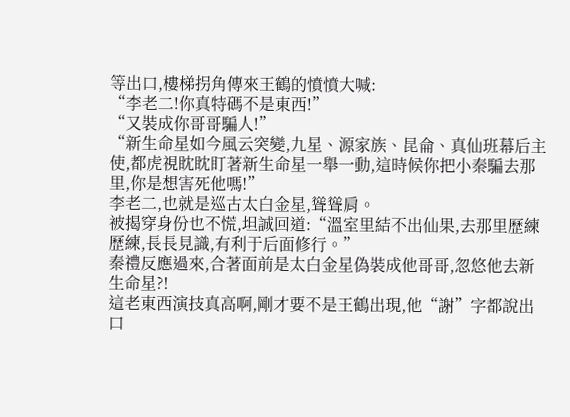等出口,樓梯拐角傳來王鶴的憤憤大喊:
“李老二!你真特碼不是東西!”
“又裝成你哥哥騙人!”
“新生命星如今風云突變,九星、源家族、昆侖、真仙班幕后主使,都虎視眈眈盯著新生命星一舉一動,這時候你把小秦騙去那里,你是想害死他嗎!”
李老二,也就是巡古太白金星,聳聳肩。
被揭穿身份也不慌,坦誠回道:“溫室里結不出仙果,去那里歷練歷練,長長見識,有利于后面修行。”
秦禮反應過來,合著面前是太白金星偽裝成他哥哥,忽悠他去新生命星?!
這老東西演技真高啊,剛才要不是王鶴出現,他“謝”字都說出口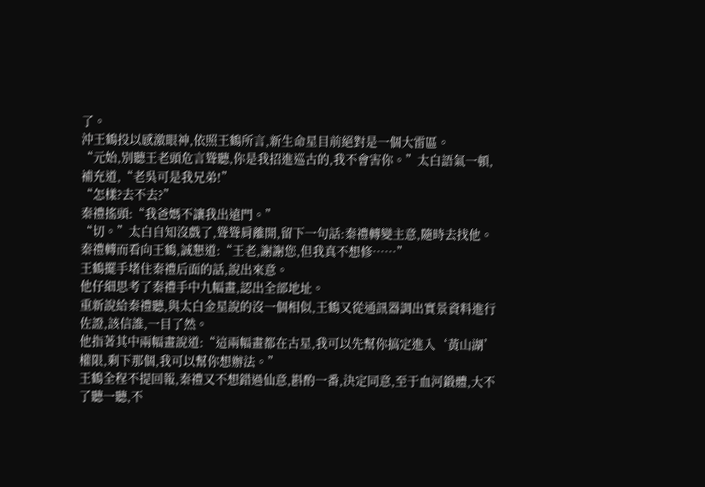了。
沖王鶴投以感激眼神,依照王鶴所言,新生命星目前絕對是一個大雷區。
“元始,別聽王老頭危言聳聽,你是我招進巡古的,我不會害你。”太白語氣一頓,補充道,“老吳可是我兄弟!”
“怎樣?去不去?”
秦禮搖頭:“我爸媽不讓我出遠門。”
“切。”太白自知沒戲了,聳聳肩離開,留下一句話:秦禮轉變主意,隨時去找他。
秦禮轉而看向王鶴,誠懇道:“王老,謝謝您,但我真不想修……”
王鶴擺手堵住秦禮后面的話,說出來意。
他仔細思考了秦禮手中九幅畫,認出全部地址。
重新說給秦禮聽,與太白金星說的沒一個相似,王鶴又從通訊器調出實景資料進行佐證,該信誰,一目了然。
他指著其中兩幅畫說道:“這兩幅畫都在古星,我可以先幫你搞定進入‘黃山湖’權限,剩下那個,我可以幫你想辦法。”
王鶴全程不提回報,秦禮又不想錯過仙意,斟酌一番,決定同意,至于血河鍛體,大不了聽一聽,不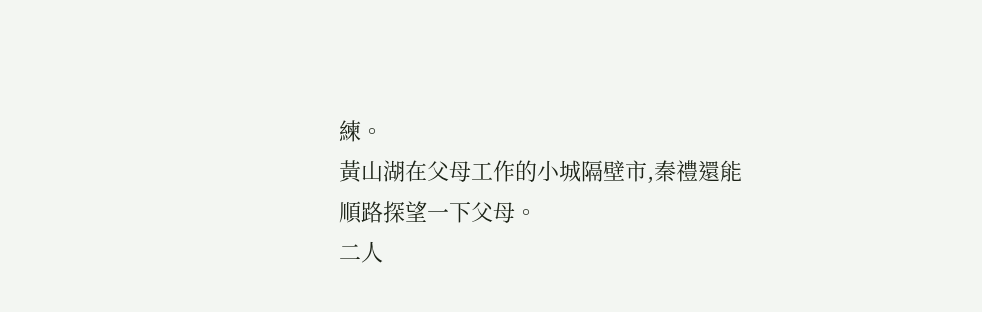練。
黃山湖在父母工作的小城隔壁市,秦禮還能順路探望一下父母。
二人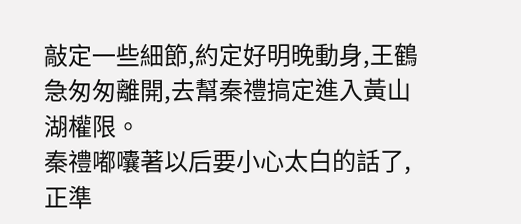敲定一些細節,約定好明晚動身,王鶴急匆匆離開,去幫秦禮搞定進入黃山湖權限。
秦禮嘟囔著以后要小心太白的話了,正準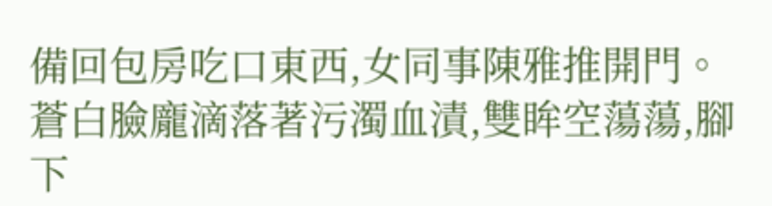備回包房吃口東西,女同事陳雅推開門。
蒼白臉龐滴落著污濁血漬,雙眸空蕩蕩,腳下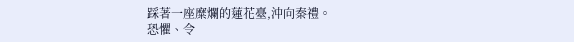踩著一座糜爛的蓮花臺,沖向秦禮。
恐懼、令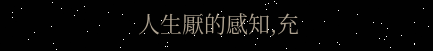人生厭的感知,充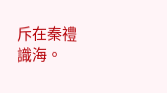斥在秦禮識海。